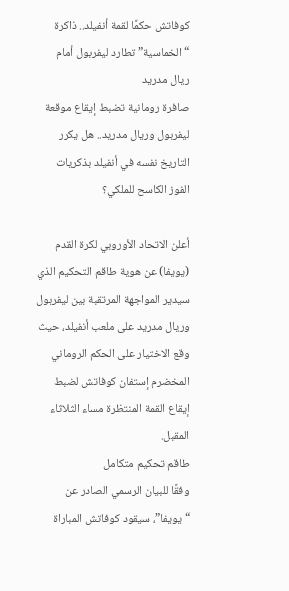كوفاتش حكمًا لقمة أنفيلد.. ذاكرة “الخماسية” تطارد ليفربول أمام ريال مدريد
صافرة رومانية تضبط إيقاع موقعة ليفربول وريال مدريد.. هل يكرر التاريخ نفسه في أنفيلد بذكريات الفوز الكاسح للملكي؟

أعلن الاتحاد الأوروبي لكرة القدم (يويفا) عن هوية طاقم التحكيم الذي سيدير المواجهة المرتقبة بين ليفربول وريال مدريد على ملعب أنفيلد، حيث وقع الاختيار على الحكم الروماني المخضرم إستفان كوفاتش لضبط إيقاع القمة المنتظرة مساء الثلاثاء المقبل.
طاقم تحكيم متكامل
وفقًا للبيان الرسمي الصادر عن “يويفا”، سيقود كوفاتش المباراة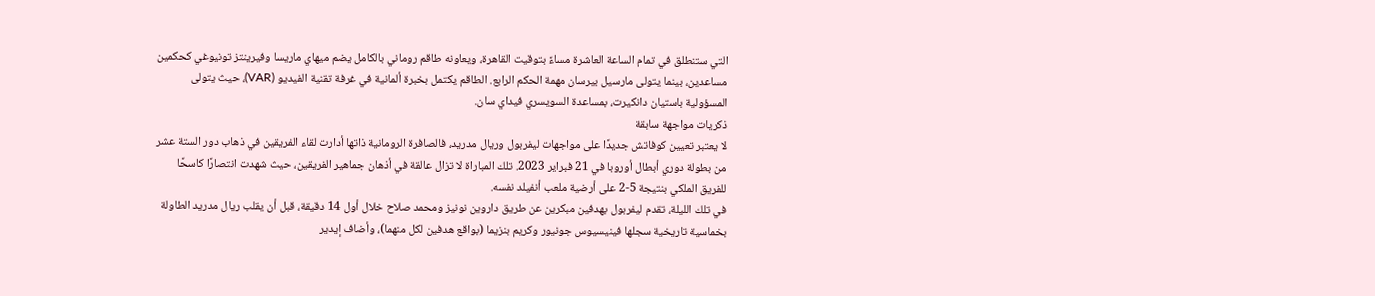التي ستنطلق في تمام الساعة العاشرة مساءً بتوقيت القاهرة، ويعاونه طاقم روماني بالكامل يضم ميهاي ماريسا وفيرينتز تونيوغي كحكمين مساعدين، بينما يتولى مارسيل بيرسان مهمة الحكم الرابع. الطاقم يكتمل بخبرة ألمانية في غرفة تقنية الفيديو (VAR)، حيث يتولى المسؤولية باستيان دانكيرت، بمساعدة السويسري فيداي سان.
ذكريات مواجهة سابقة
لا يعتبر تعيين كوفاتش جديدًا على مواجهات ليفربول وريال مدريد، فالصافرة الرومانية ذاتها أدارت لقاء الفريقين في ذهاب دور الستة عشر من بطولة دوري أبطال أوروبا في 21 فبراير 2023. تلك المباراة لا تزال عالقة في أذهان جماهير الفريقين، حيث شهدت انتصارًا كاسحًا للفريق الملكي بنتيجة 5-2 على أرضية ملعب أنفيلد نفسه.
في تلك الليلة، تقدم ليفربول بهدفين مبكرين عن طريق داروين نونيز ومحمد صلاح خلال أول 14 دقيقة، قبل أن يقلب ريال مدريد الطاولة بخماسية تاريخية سجلها فينيسيوس جونيور وكريم بنزيما (بواقع هدفين لكل منهما)، وأضاف إيدير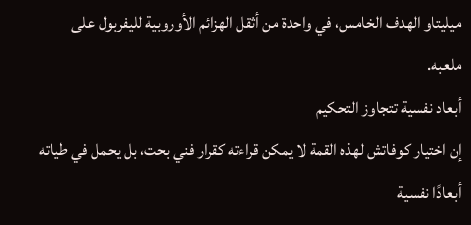ميليتاو الهدف الخامس، في واحدة من أثقل الهزائم الأوروبية لليفربول على ملعبه.
أبعاد نفسية تتجاوز التحكيم
إن اختيار كوفاتش لهذه القمة لا يمكن قراءته كقرار فني بحت، بل يحمل في طياته أبعادًا نفسية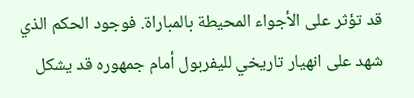قد تؤثر على الأجواء المحيطة بالمباراة. فوجود الحكم الذي شهد على انهيار تاريخي لليفربول أمام جمهوره قد يشكل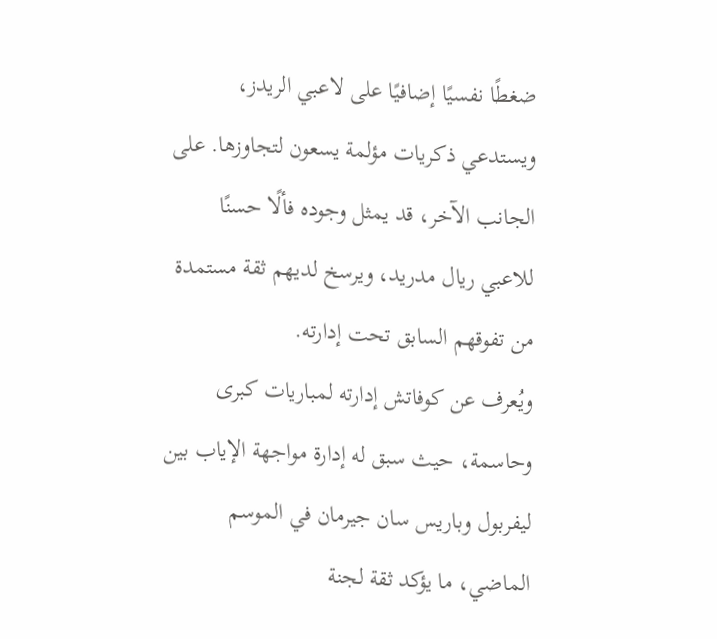ضغطًا نفسيًا إضافيًا على لاعبي الريدز، ويستدعي ذكريات مؤلمة يسعون لتجاوزها. على الجانب الآخر، قد يمثل وجوده فألًا حسنًا للاعبي ريال مدريد، ويرسخ لديهم ثقة مستمدة من تفوقهم السابق تحت إدارته.
ويُعرف عن كوفاتش إدارته لمباريات كبرى وحاسمة، حيث سبق له إدارة مواجهة الإياب بين ليفربول وباريس سان جيرمان في الموسم الماضي، ما يؤكد ثقة لجنة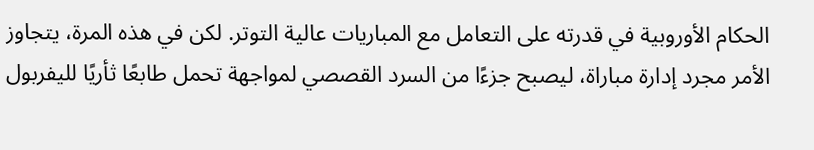الحكام الأوروبية في قدرته على التعامل مع المباريات عالية التوتر. لكن في هذه المرة، يتجاوز الأمر مجرد إدارة مباراة، ليصبح جزءًا من السرد القصصي لمواجهة تحمل طابعًا ثأريًا لليفربول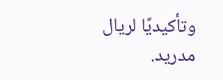وتأكيديًا لريال مدريد.